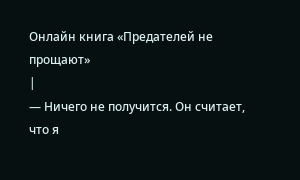Онлайн книга «Предателей не прощают»
|
— Ничего не получится. Он считает, что я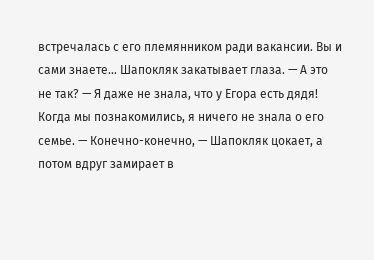встречалась с его племянником ради вакансии. Вы и сами знаете… Шапокляк закатывает глаза. — А это не так? — Я даже не знала, что у Егора есть дядя! Когда мы познакомились, я ничего не знала о его семье. — Конечно-конечно, — Шапокляк цокает, а потом вдруг замирает в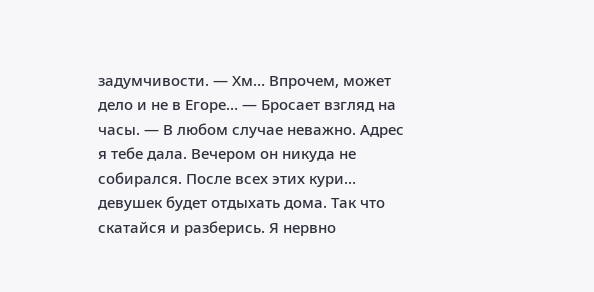задумчивости. — Хм… Впрочем, может дело и не в Егоре… — Бросает взгляд на часы. — В любом случае неважно. Адрес я тебе дала. Вечером он никуда не собирался. После всех этих кури… девушек будет отдыхать дома. Так что скатайся и разберись. Я нервно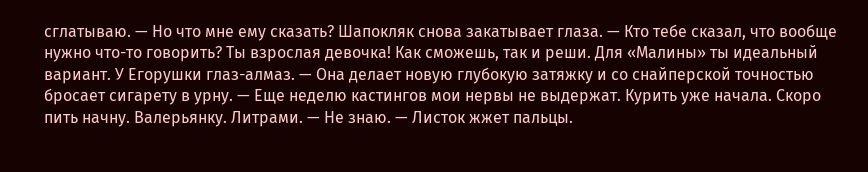сглатываю. — Но что мне ему сказать? Шапокляк снова закатывает глаза. — Кто тебе сказал, что вообще нужно что-то говорить? Ты взрослая девочка! Как сможешь, так и реши. Для «Малины» ты идеальный вариант. У Егорушки глаз-алмаз. — Она делает новую глубокую затяжку и со снайперской точностью бросает сигарету в урну. — Еще неделю кастингов мои нервы не выдержат. Курить уже начала. Скоро пить начну. Валерьянку. Литрами. — Не знаю. — Листок жжет пальцы.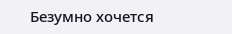Безумно хочется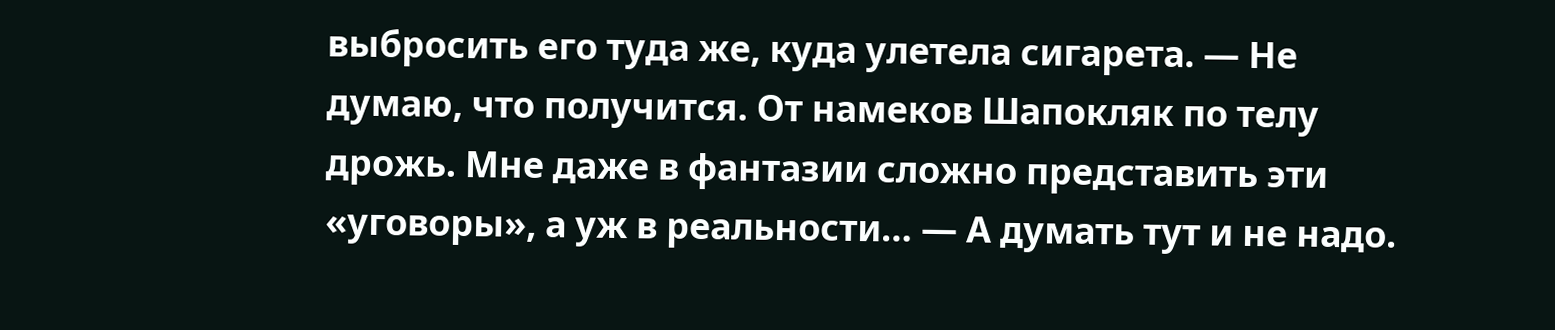выбросить его туда же, куда улетела сигарета. — Не думаю, что получится. От намеков Шапокляк по телу дрожь. Мне даже в фантазии сложно представить эти «уговоры», а уж в реальности… — А думать тут и не надо.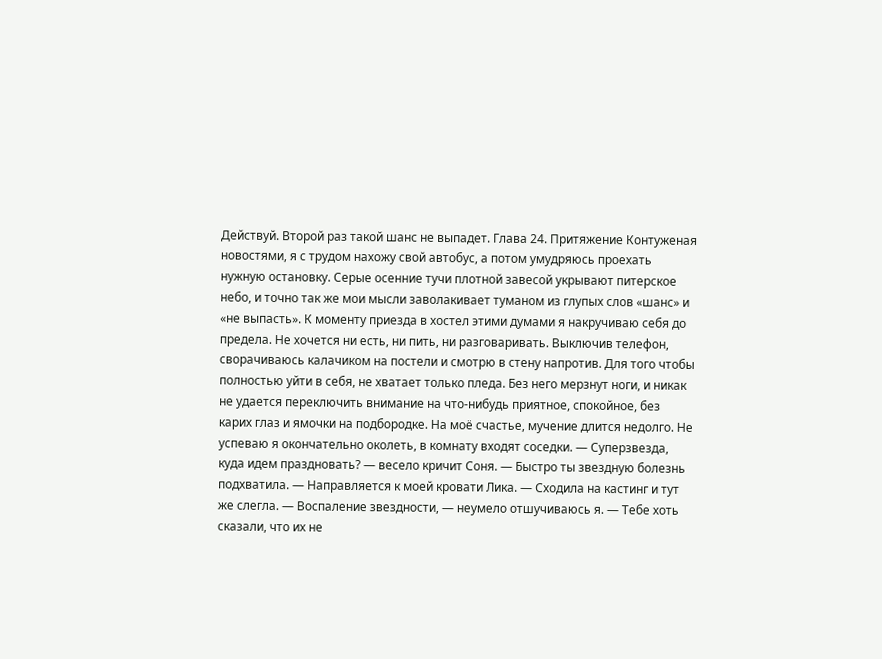Действуй. Второй раз такой шанс не выпадет. Глава 24. Притяжение Контуженая новостями, я с трудом нахожу свой автобус, а потом умудряюсь проехать нужную остановку. Серые осенние тучи плотной завесой укрывают питерское небо, и точно так же мои мысли заволакивает туманом из глупых слов «шанс» и «не выпасть». К моменту приезда в хостел этими думами я накручиваю себя до предела. Не хочется ни есть, ни пить, ни разговаривать. Выключив телефон, сворачиваюсь калачиком на постели и смотрю в стену напротив. Для того чтобы полностью уйти в себя, не хватает только пледа. Без него мерзнут ноги, и никак не удается переключить внимание на что-нибудь приятное, спокойное, без карих глаз и ямочки на подбородке. На моё счастье, мучение длится недолго. Не успеваю я окончательно околеть, в комнату входят соседки. — Суперзвезда, куда идем праздновать? — весело кричит Соня. — Быстро ты звездную болезнь подхватила. — Направляется к моей кровати Лика. — Сходила на кастинг и тут же слегла. — Воспаление звездности, — неумело отшучиваюсь я. — Тебе хоть сказали, что их не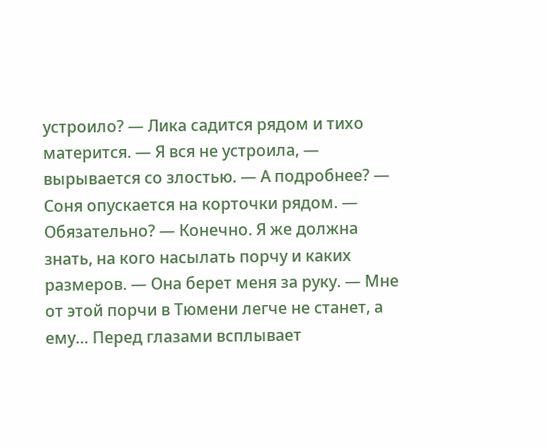устроило? — Лика садится рядом и тихо матерится. — Я вся не устроила, — вырывается со злостью. — А подробнее? — Соня опускается на корточки рядом. — Обязательно? — Конечно. Я же должна знать, на кого насылать порчу и каких размеров. — Она берет меня за руку. — Мне от этой порчи в Тюмени легче не станет, а ему… Перед глазами всплывает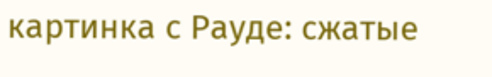картинка с Рауде: сжатые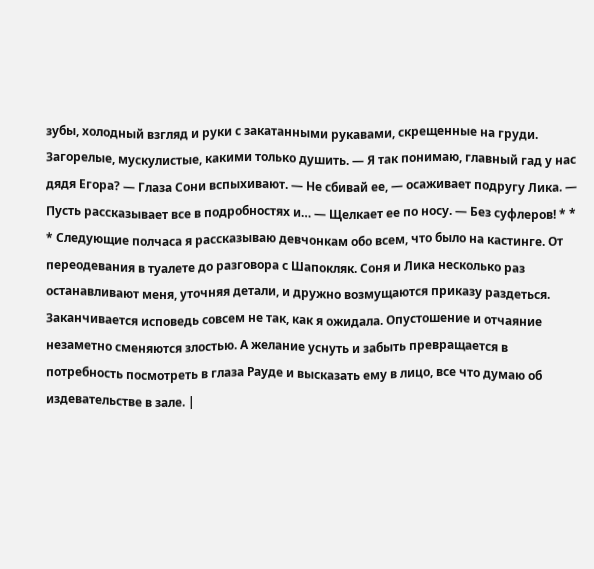зубы, холодный взгляд и руки с закатанными рукавами, скрещенные на груди. Загорелые, мускулистые, какими только душить. — Я так понимаю, главный гад у нас дядя Егора? — Глаза Сони вспыхивают. — Не сбивай ее, — осаживает подругу Лика. — Пусть рассказывает все в подробностях и… — Щелкает ее по носу. — Без суфлеров! * * * Следующие полчаса я рассказываю девчонкам обо всем, что было на кастинге. От переодевания в туалете до разговора с Шапокляк. Соня и Лика несколько раз останавливают меня, уточняя детали, и дружно возмущаются приказу раздеться. Заканчивается исповедь совсем не так, как я ожидала. Опустошение и отчаяние незаметно сменяются злостью. А желание уснуть и забыть превращается в потребность посмотреть в глаза Рауде и высказать ему в лицо, все что думаю об издевательстве в зале. |